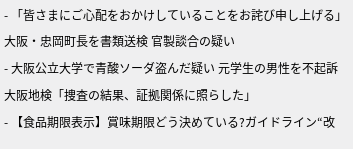- 「皆さまにご心配をおかけしていることをお詫び申し上げる」大阪・忠岡町長を書類送検 官製談合の疑い
- 大阪公立大学で青酸ソーダ盗んだ疑い 元学生の男性を不起訴 大阪地検「捜査の結果、証拠関係に照らした」
- 【食品期限表示】賞味期限どう決めている?ガイドライン“改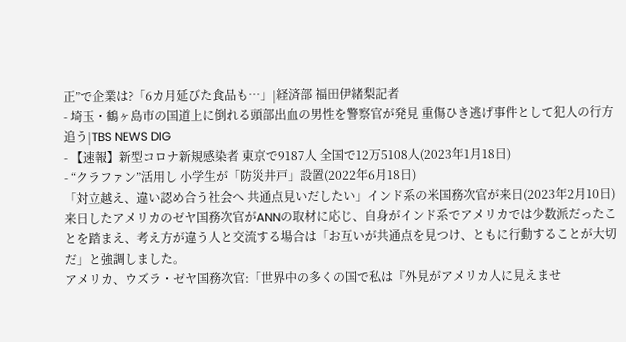正”で企業は?「6カ月延びた食品も…」|経済部 福田伊緒梨記者
- 埼玉・鶴ヶ島市の国道上に倒れる頭部出血の男性を警察官が発見 重傷ひき逃げ事件として犯人の行方追う|TBS NEWS DIG
- 【速報】新型コロナ新規感染者 東京で9187人 全国で12万5108人(2023年1月18日)
- “クラファン”活用し 小学生が「防災井戸」設置(2022年6月18日)
「対立越え、違い認め合う社会へ 共通点見いだしたい」インド系の米国務次官が来日(2023年2月10日)
来日したアメリカのゼヤ国務次官がANNの取材に応じ、自身がインド系でアメリカでは少数派だったことを踏まえ、考え方が違う人と交流する場合は「お互いが共通点を見つけ、ともに行動することが大切だ」と強調しました。
アメリカ、ウズラ・ゼヤ国務次官:「世界中の多くの国で私は『外見がアメリカ人に見えませ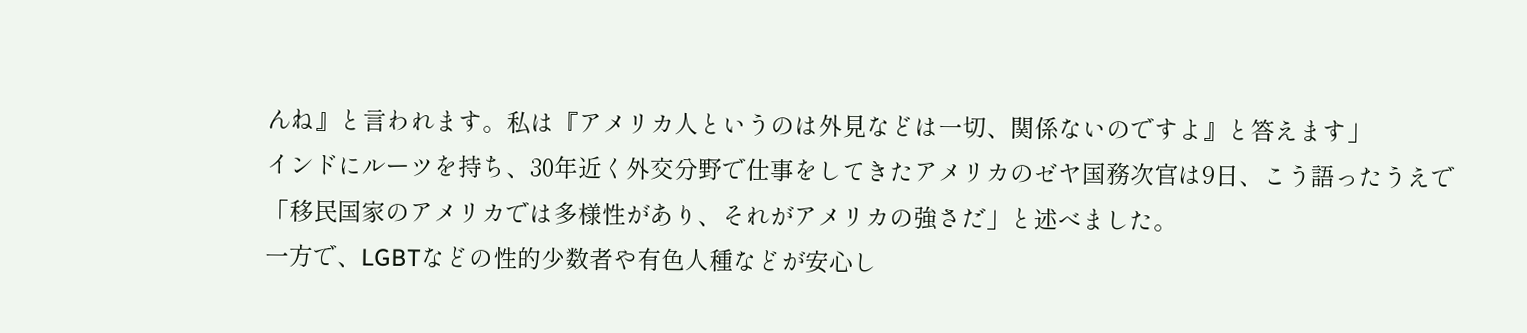んね』と言われます。私は『アメリカ人というのは外見などは一切、関係ないのですよ』と答えます」
インドにルーツを持ち、30年近く外交分野で仕事をしてきたアメリカのゼヤ国務次官は9日、こう語ったうえで「移民国家のアメリカでは多様性があり、それがアメリカの強さだ」と述べました。
一方で、LGBTなどの性的少数者や有色人種などが安心し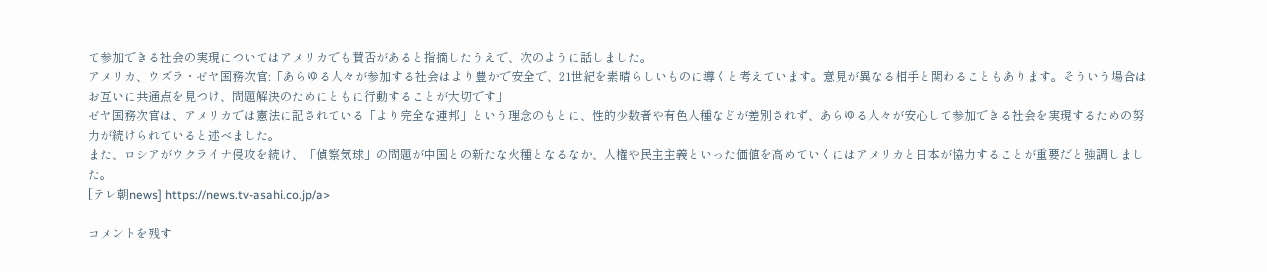て参加できる社会の実現についてはアメリカでも賛否があると指摘したうえで、次のように話しました。
アメリカ、ウズラ・ゼヤ国務次官:「あらゆる人々が参加する社会はより豊かで安全で、21世紀を素晴らしいものに導くと考えています。意見が異なる相手と関わることもあります。そういう場合はお互いに共通点を見つけ、問題解決のためにともに行動することが大切です」
ゼヤ国務次官は、アメリカでは憲法に記されている「より完全な連邦」という理念のもとに、性的少数者や有色人種などが差別されず、あらゆる人々が安心して参加できる社会を実現するための努力が続けられていると述べました。
また、ロシアがウクライナ侵攻を続け、「偵察気球」の問題が中国との新たな火種となるなか、人権や民主主義といった価値を高めていくにはアメリカと日本が協力することが重要だと強調しました。
[テレ朝news] https://news.tv-asahi.co.jp/a>

コメントを残す